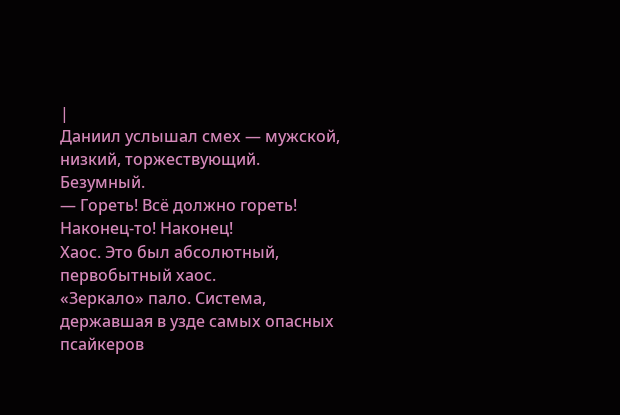|
Даниил услышал смех — мужской, низкий, торжествующий. Безумный.
— Гореть! Всё должно гореть! Наконец-то! Наконец!
Хаос. Это был абсолютный, первобытный хаос.
«Зеркало» пало. Система, державшая в узде самых опасных псайкеров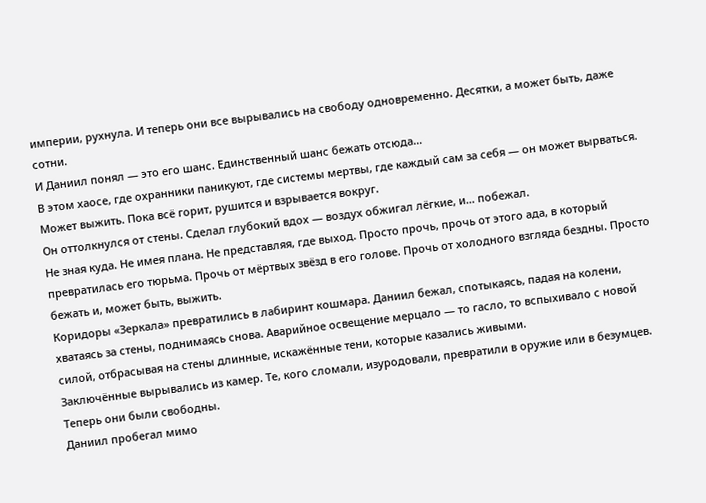империи, рухнула. И теперь они все вырывались на свободу одновременно. Десятки, а может быть, даже сотни.
И Даниил понял — это его шанс. Единственный шанс бежать отсюда…
В этом хаосе, где охранники паникуют, где системы мертвы, где каждый сам за себя — он может вырваться. Может выжить. Пока всё горит, рушится и взрывается вокруг.
Он оттолкнулся от стены. Сделал глубокий вдох — воздух обжигал лёгкие, и… побежал.
Не зная куда. Не имея плана. Не представляя, где выход. Просто прочь, прочь от этого ада, в который превратилась его тюрьма. Прочь от мёртвых звёзд в его голове. Прочь от холодного взгляда бездны. Просто бежать и, может быть, выжить.
Коридоры «Зеркала» превратились в лабиринт кошмара. Даниил бежал, спотыкаясь, падая на колени, хватаясь за стены, поднимаясь снова. Аварийное освещение мерцало — то гасло, то вспыхивало с новой силой, отбрасывая на стены длинные, искажённые тени, которые казались живыми.
Заключённые вырывались из камер. Те, кого сломали, изуродовали, превратили в оружие или в безумцев. Теперь они были свободны.
Даниил пробегал мимо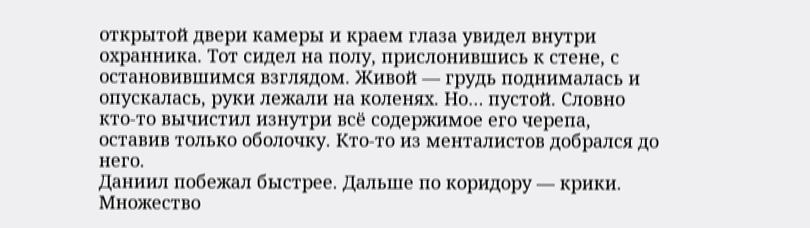открытой двери камеры и краем глаза увидел внутри охранника. Тот сидел на полу, прислонившись к стене, с остановившимся взглядом. Живой — грудь поднималась и опускалась, руки лежали на коленях. Но… пустой. Словно кто-то вычистил изнутри всё содержимое его черепа, оставив только оболочку. Кто-то из менталистов добрался до него.
Даниил побежал быстрее. Дальше по коридору — крики. Множество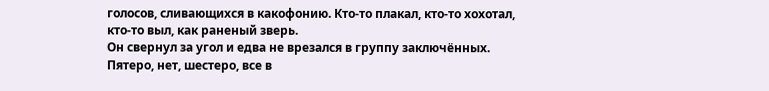голосов, сливающихся в какофонию. Кто-то плакал, кто-то хохотал, кто-то выл, как раненый зверь.
Он свернул за угол и едва не врезался в группу заключённых. Пятеро, нет, шестеро, все в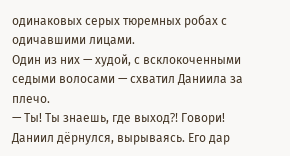одинаковых серых тюремных робах с одичавшими лицами.
Один из них — худой, с всклокоченными седыми волосами — схватил Даниила за плечо.
— Ты! Ты знаешь, где выход⁈ Говори!
Даниил дёрнулся, вырываясь. Его дар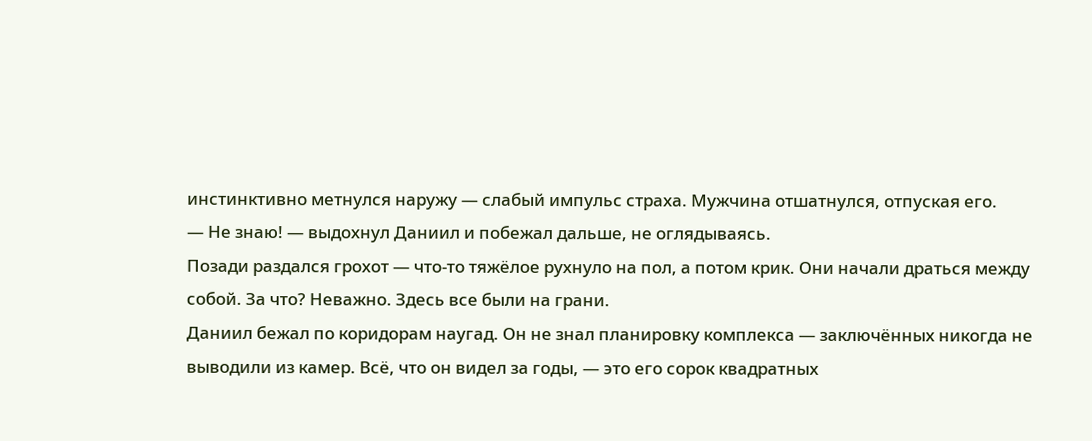инстинктивно метнулся наружу — слабый импульс страха. Мужчина отшатнулся, отпуская его.
— Не знаю! — выдохнул Даниил и побежал дальше, не оглядываясь.
Позади раздался грохот — что-то тяжёлое рухнуло на пол, а потом крик. Они начали драться между собой. За что? Неважно. Здесь все были на грани.
Даниил бежал по коридорам наугад. Он не знал планировку комплекса — заключённых никогда не выводили из камер. Всё, что он видел за годы, — это его сорок квадратных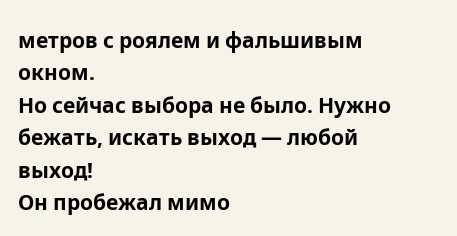метров с роялем и фальшивым окном.
Но сейчас выбора не было. Нужно бежать, искать выход — любой выход!
Он пробежал мимо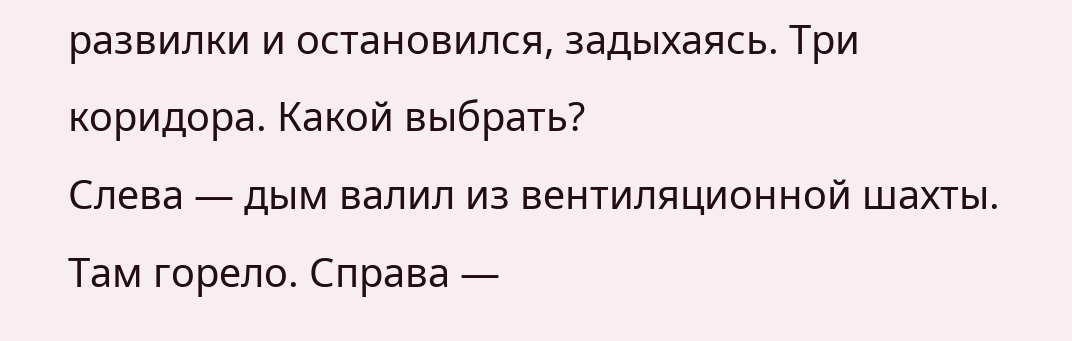развилки и остановился, задыхаясь. Три коридора. Какой выбрать?
Слева — дым валил из вентиляционной шахты. Там горело. Справа —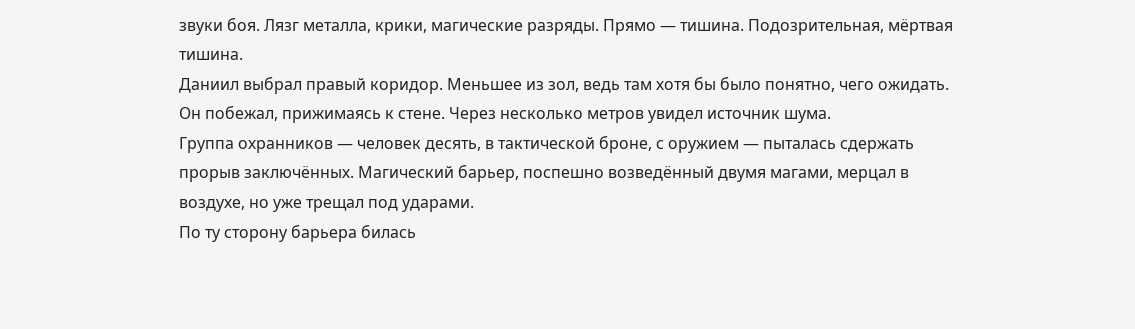звуки боя. Лязг металла, крики, магические разряды. Прямо — тишина. Подозрительная, мёртвая тишина.
Даниил выбрал правый коридор. Меньшее из зол, ведь там хотя бы было понятно, чего ожидать.
Он побежал, прижимаясь к стене. Через несколько метров увидел источник шума.
Группа охранников — человек десять, в тактической броне, с оружием — пыталась сдержать прорыв заключённых. Магический барьер, поспешно возведённый двумя магами, мерцал в воздухе, но уже трещал под ударами.
По ту сторону барьера билась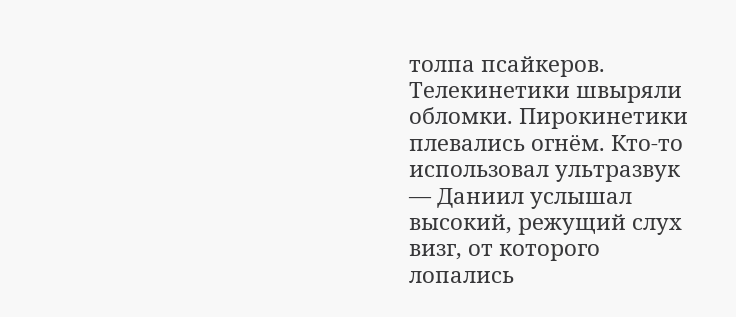толпа псайкеров. Телекинетики швыряли обломки. Пирокинетики плевались огнём. Кто-то использовал ультразвук — Даниил услышал высокий, режущий слух визг, от которого лопались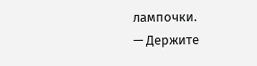лампочки.
— Держите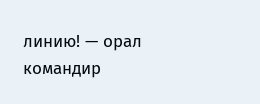линию! — орал командир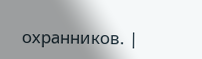охранников. |